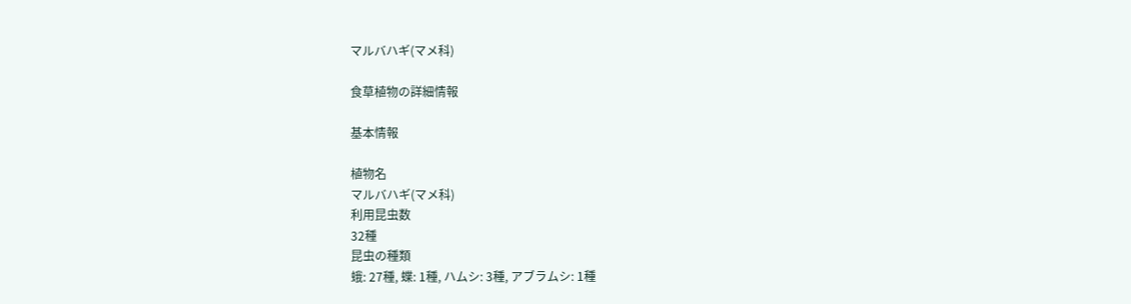マルバハギ(マメ科)

食草植物の詳細情報

基本情報

植物名
マルバハギ(マメ科)
利用昆虫数
32種
昆虫の種類
蛾: 27種, 蝶: 1種, ハムシ: 3種, アブラムシ: 1種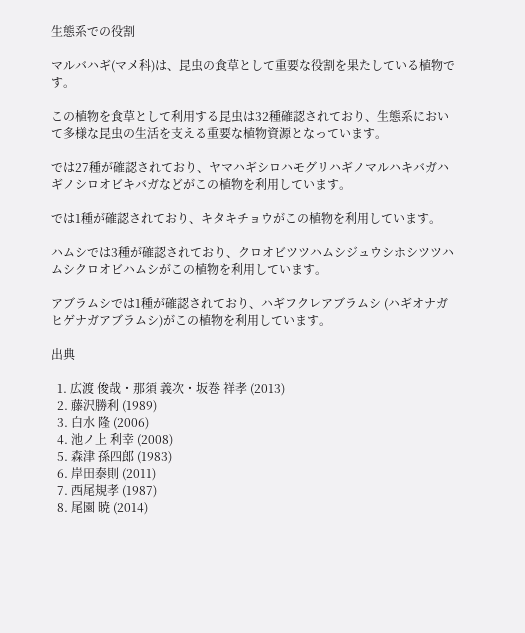生態系での役割

マルバハギ(マメ科)は、昆虫の食草として重要な役割を果たしている植物です。

この植物を食草として利用する昆虫は32種確認されており、生態系において多様な昆虫の生活を支える重要な植物資源となっています。

では27種が確認されており、ヤマハギシロハモグリハギノマルハキバガハギノシロオビキバガなどがこの植物を利用しています。

では1種が確認されており、キタキチョウがこの植物を利用しています。

ハムシでは3種が確認されており、クロオビツツハムシジュウシホシツツハムシクロオビハムシがこの植物を利用しています。

アブラムシでは1種が確認されており、ハギフクレアブラムシ (ハギオナガヒゲナガアブラムシ)がこの植物を利用しています。

出典

  1. 広渡 俊哉・那須 義次・坂巻 祥孝 (2013)
  2. 藤沢勝利 (1989)
  3. 白水 隆 (2006)
  4. 池ノ上 利幸 (2008)
  5. 森津 孫四郎 (1983)
  6. 岸田泰則 (2011)
  7. 西尾規孝 (1987)
  8. 尾園 暁 (2014)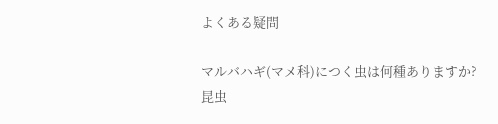よくある疑問

マルバハギ(マメ科)につく虫は何種ありますか?
昆虫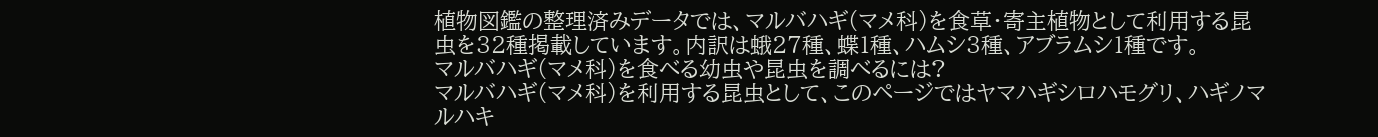植物図鑑の整理済みデータでは、マルバハギ(マメ科)を食草・寄主植物として利用する昆虫を32種掲載しています。内訳は蛾27種、蝶1種、ハムシ3種、アブラムシ1種です。
マルバハギ(マメ科)を食べる幼虫や昆虫を調べるには?
マルバハギ(マメ科)を利用する昆虫として、このページではヤマハギシロハモグリ、ハギノマルハキ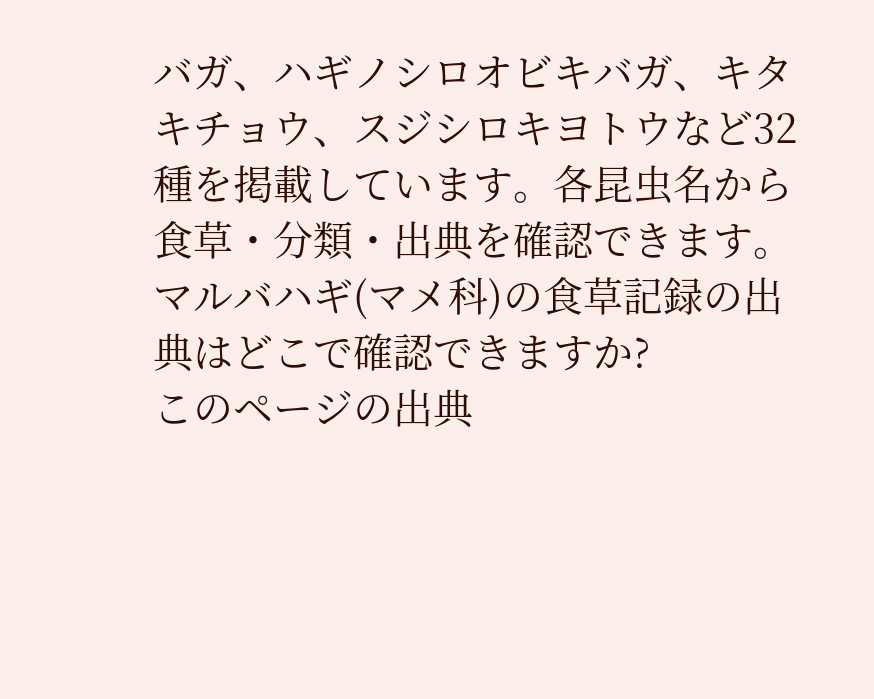バガ、ハギノシロオビキバガ、キタキチョウ、スジシロキヨトウなど32種を掲載しています。各昆虫名から食草・分類・出典を確認できます。
マルバハギ(マメ科)の食草記録の出典はどこで確認できますか?
このページの出典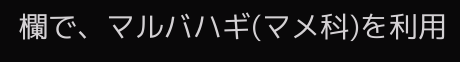欄で、マルバハギ(マメ科)を利用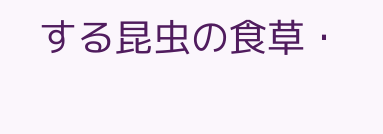する昆虫の食草・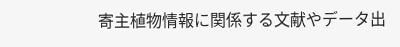寄主植物情報に関係する文献やデータ出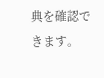典を確認できます。